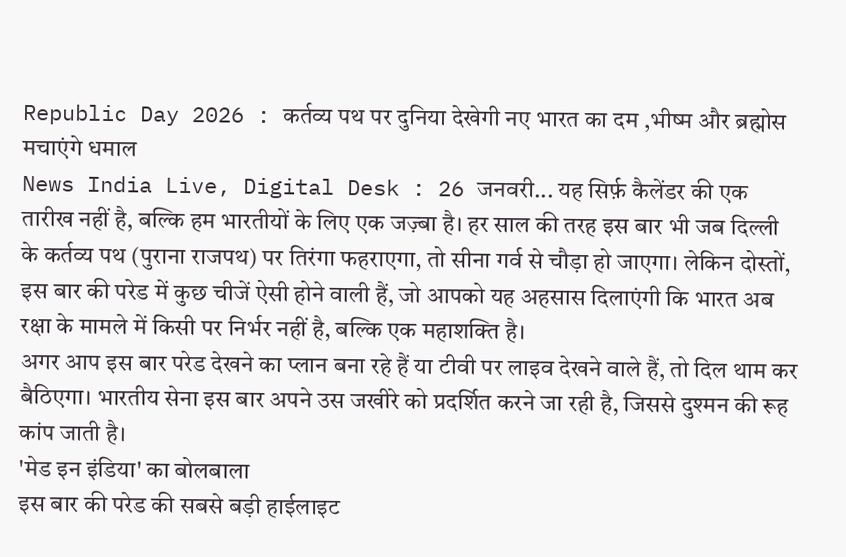Republic Day 2026 : कर्तव्य पथ पर दुनिया देखेगी नए भारत का दम ,भीष्म और ब्रह्मोस मचाएंगे धमाल
News India Live, Digital Desk : 26 जनवरी... यह सिर्फ़ कैलेंडर की एक तारीख नहीं है, बल्कि हम भारतीयों के लिए एक जज़्बा है। हर साल की तरह इस बार भी जब दिल्ली के कर्तव्य पथ (पुराना राजपथ) पर तिरंगा फहराएगा, तो सीना गर्व से चौड़ा हो जाएगा। लेकिन दोस्तों, इस बार की परेड में कुछ चीजें ऐसी होने वाली हैं, जो आपको यह अहसास दिलाएंगी कि भारत अब रक्षा के मामले में किसी पर निर्भर नहीं है, बल्कि एक महाशक्ति है।
अगर आप इस बार परेड देखने का प्लान बना रहे हैं या टीवी पर लाइव देखने वाले हैं, तो दिल थाम कर बैठिएगा। भारतीय सेना इस बार अपने उस जखीरे को प्रदर्शित करने जा रही है, जिससे दुश्मन की रूह कांप जाती है।
'मेड इन इंडिया' का बोलबाला
इस बार की परेड की सबसे बड़ी हाईलाइट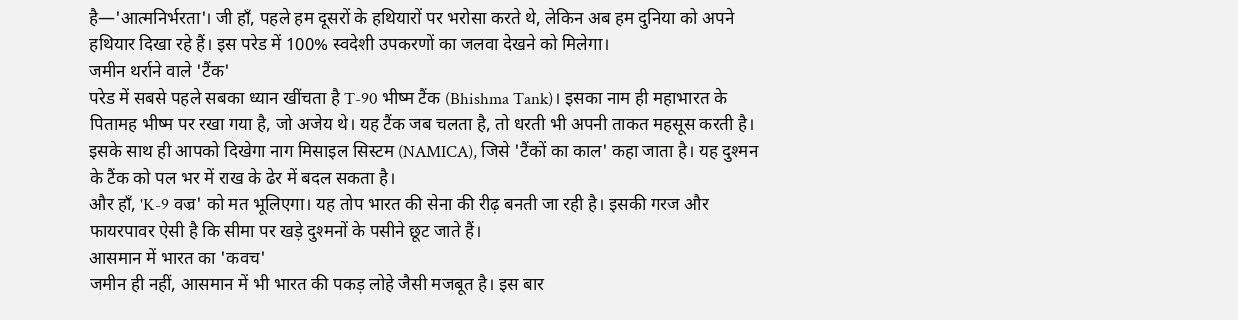है—'आत्मनिर्भरता'। जी हाँ, पहले हम दूसरों के हथियारों पर भरोसा करते थे, लेकिन अब हम दुनिया को अपने हथियार दिखा रहे हैं। इस परेड में 100% स्वदेशी उपकरणों का जलवा देखने को मिलेगा।
जमीन थर्राने वाले 'टैंक'
परेड में सबसे पहले सबका ध्यान खींचता है T-90 भीष्म टैंक (Bhishma Tank)। इसका नाम ही महाभारत के पितामह भीष्म पर रखा गया है, जो अजेय थे। यह टैंक जब चलता है, तो धरती भी अपनी ताकत महसूस करती है। इसके साथ ही आपको दिखेगा नाग मिसाइल सिस्टम (NAMICA), जिसे 'टैंकों का काल' कहा जाता है। यह दुश्मन के टैंक को पल भर में राख के ढेर में बदल सकता है।
और हाँ, 'K-9 वज्र' को मत भूलिएगा। यह तोप भारत की सेना की रीढ़ बनती जा रही है। इसकी गरज और फायरपावर ऐसी है कि सीमा पर खड़े दुश्मनों के पसीने छूट जाते हैं।
आसमान में भारत का 'कवच'
जमीन ही नहीं, आसमान में भी भारत की पकड़ लोहे जैसी मजबूत है। इस बार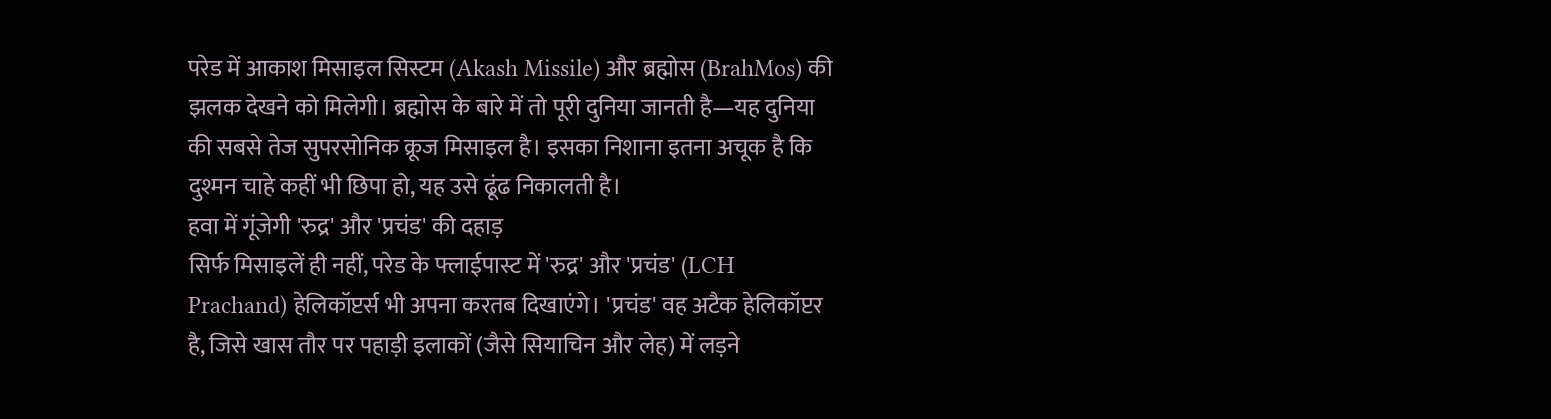परेड में आकाश मिसाइल सिस्टम (Akash Missile) और ब्रह्मोस (BrahMos) की झलक देखने को मिलेगी। ब्रह्मोस के बारे में तो पूरी दुनिया जानती है—यह दुनिया की सबसे तेज सुपरसोनिक क्रूज मिसाइल है। इसका निशाना इतना अचूक है कि दुश्मन चाहे कहीं भी छिपा हो, यह उसे ढूंढ निकालती है।
हवा में गूंजेगी 'रुद्र' और 'प्रचंड' की दहाड़
सिर्फ मिसाइलें ही नहीं, परेड के फ्लाईपास्ट में 'रुद्र' और 'प्रचंड' (LCH Prachand) हेलिकॉप्टर्स भी अपना करतब दिखाएंगे। 'प्रचंड' वह अटैक हेलिकॉप्टर है, जिसे खास तौर पर पहाड़ी इलाकों (जैसे सियाचिन और लेह) में लड़ने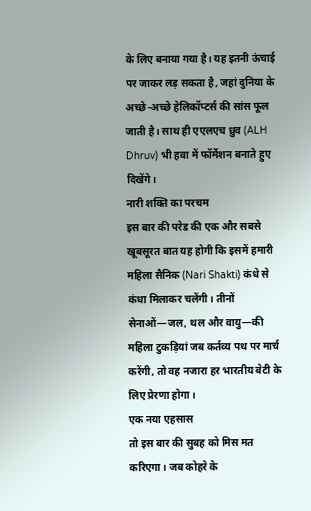के लिए बनाया गया है। यह इतनी ऊंचाई पर जाकर लड़ सकता है, जहां दुनिया के अच्छे-अच्छे हेलिकॉप्टर्स की सांस फूल जाती है। साथ ही एएलएच ध्रुव (ALH Dhruv) भी हवा में फॉर्मेशन बनाते हुए दिखेंगे।
नारी शक्ति का परचम
इस बार की परेड की एक और सबसे खूबसूरत बात यह होगी कि इसमें हमारी महिला सैनिक (Nari Shakti) कंधे से कंधा मिलाकर चलेंगी। तीनों सेनाओं—जल, थल और वायु—की महिला टुकड़ियां जब कर्तव्य पथ पर मार्च करेंगी, तो वह नजारा हर भारतीय बेटी के लिए प्रेरणा होगा।
एक नया एहसास
तो इस बार की सुबह को मिस मत करिएगा। जब कोहरे के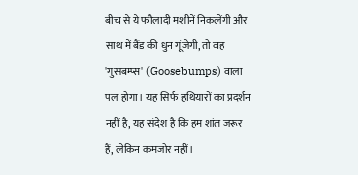बीच से ये फौलादी मशीनें निकलेंगी और साथ में बैंड की धुन गूंजेगी, तो वह 'गुसबम्प्स' (Goosebumps) वाला पल होगा। यह सिर्फ हथियारों का प्रदर्शन नहीं है, यह संदेश है कि हम शांत जरूर हैं, लेकिन कमजोर नहीं।